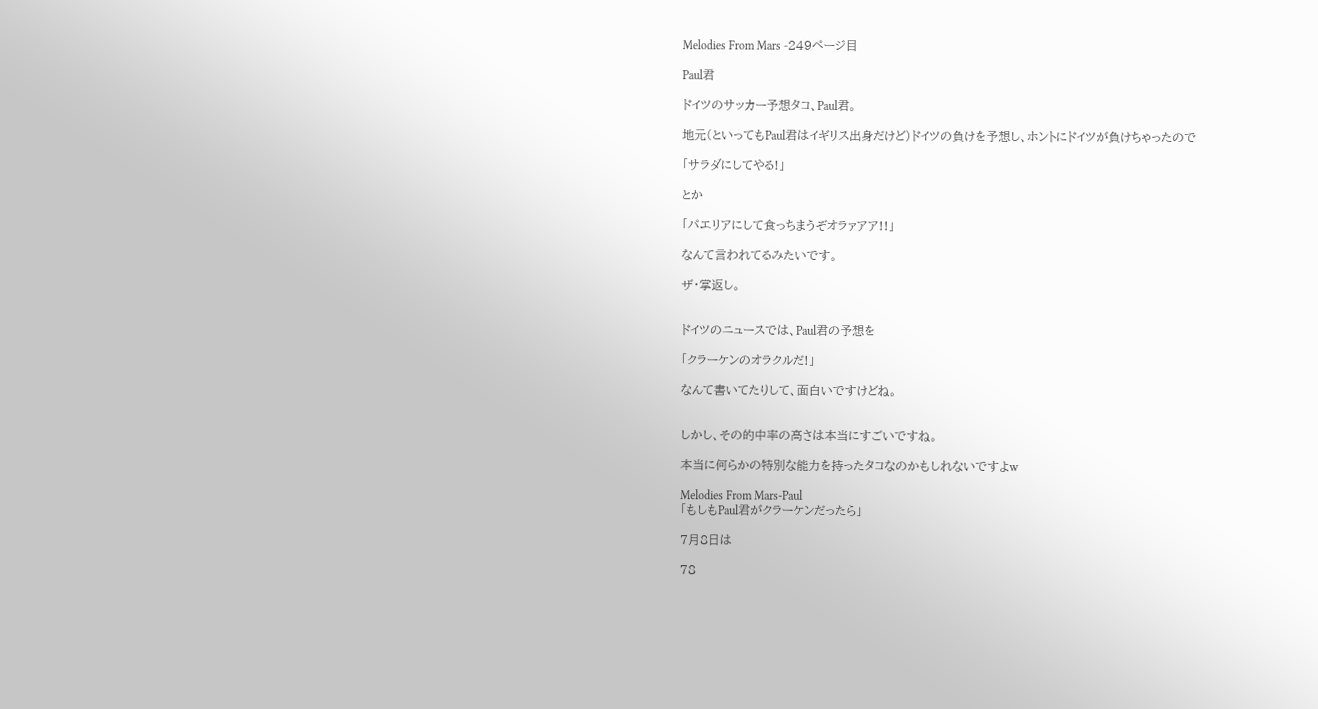Melodies From Mars -249ページ目

Paul君

ドイツのサッカー予想タコ、Paul君。

地元(といってもPaul君はイギリス出身だけど)ドイツの負けを予想し、ホントにドイツが負けちゃったので

「サラダにしてやる!」

とか

「パエリアにして食っちまうぞオラァアア!!」

なんて言われてるみたいです。

ザ・掌返し。


ドイツのニュースでは、Paul君の予想を

「クラーケンのオラクルだ!」

なんて書いてたりして、面白いですけどね。


しかし、その的中率の高さは本当にすごいですね。

本当に何らかの特別な能力を持ったタコなのかもしれないですよw

Melodies From Mars-Paul
「もしもPaul君がクラーケンだったら」

7月8日は

78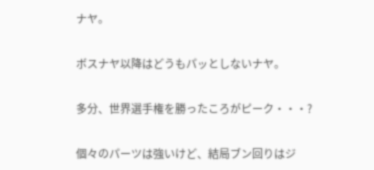ナヤ。


ボスナヤ以降はどうもパッとしないナヤ。


多分、世界選手権を勝ったころがピーク・・・?


個々のパーツは強いけど、結局ブン回りはジ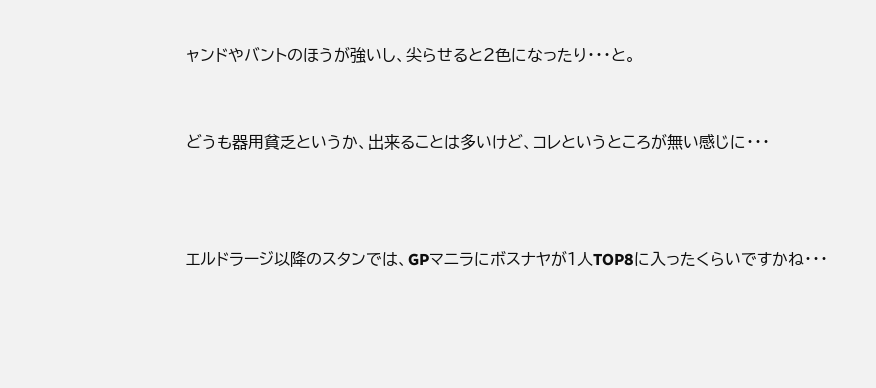ャンドやバントのほうが強いし、尖らせると2色になったり・・・と。


どうも器用貧乏というか、出来ることは多いけど、コレというところが無い感じに・・・



エルドラージ以降のスタンでは、GPマニラにボスナヤが1人TOP8に入ったくらいですかね・・・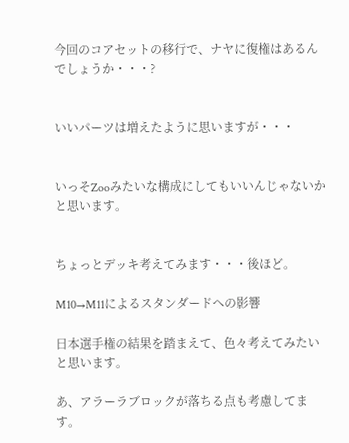今回のコアセットの移行で、ナヤに復権はあるんでしょうか・・・?


いいパーツは増えたように思いますが・・・


いっそZooみたいな構成にしてもいいんじゃないかと思います。


ちょっとデッキ考えてみます・・・後ほど。

M10→M11によるスタンダードへの影響

日本選手権の結果を踏まえて、色々考えてみたいと思います。

あ、アラーラブロックが落ちる点も考慮してます。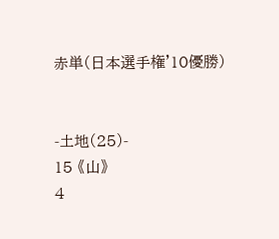赤単(日本選手権'10優勝)


-土地(25)-
15 《山》
4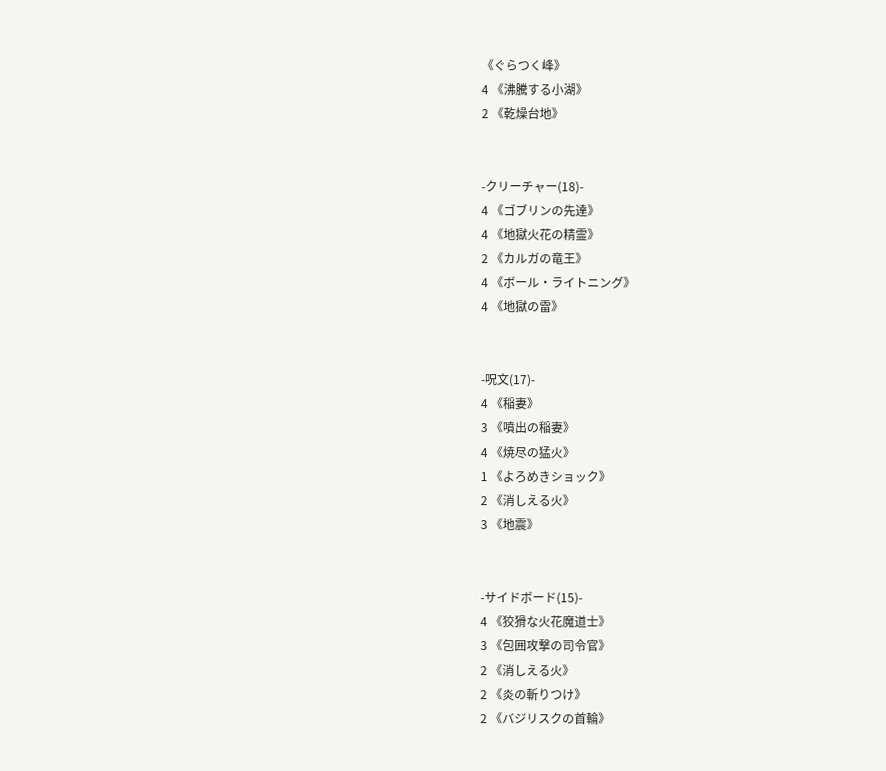《ぐらつく峰》
4 《沸騰する小湖》
2 《乾燥台地》


-クリーチャー(18)-
4 《ゴブリンの先達》
4 《地獄火花の精霊》
2 《カルガの竜王》
4 《ボール・ライトニング》
4 《地獄の雷》


-呪文(17)-
4 《稲妻》
3 《噴出の稲妻》
4 《焼尽の猛火》
1 《よろめきショック》
2 《消しえる火》
3 《地震》


-サイドボード(15)-
4 《狡猾な火花魔道士》
3 《包囲攻撃の司令官》
2 《消しえる火》
2 《炎の斬りつけ》
2 《バジリスクの首輪》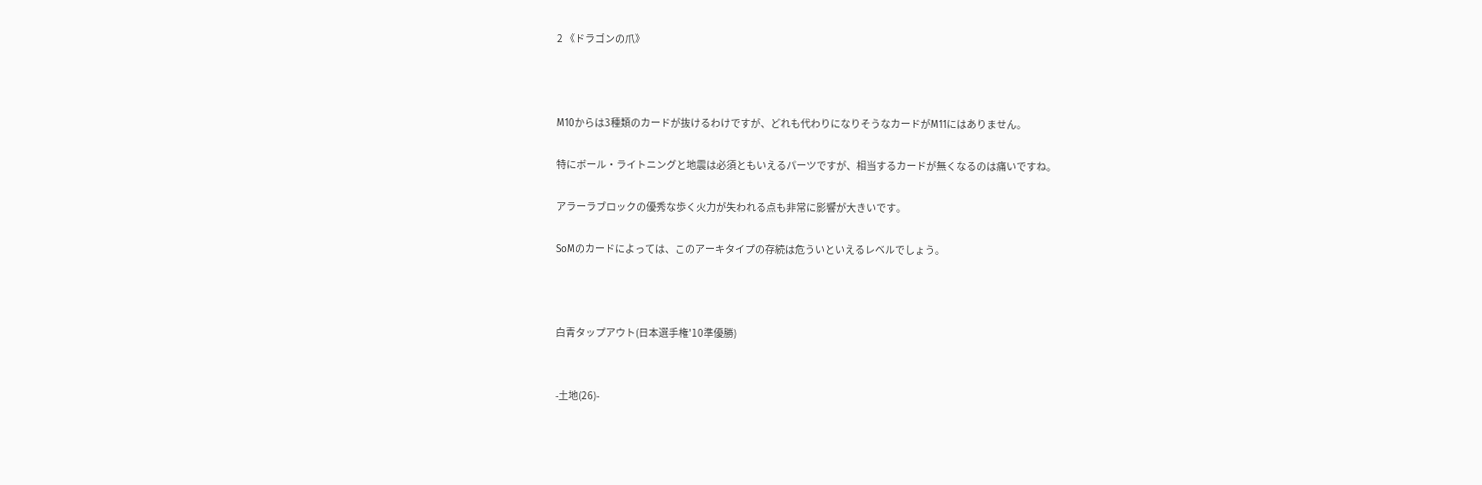2 《ドラゴンの爪》



M10からは3種類のカードが抜けるわけですが、どれも代わりになりそうなカードがM11にはありません。

特にボール・ライトニングと地震は必須ともいえるパーツですが、相当するカードが無くなるのは痛いですね。

アラーラブロックの優秀な歩く火力が失われる点も非常に影響が大きいです。

SoMのカードによっては、このアーキタイプの存続は危ういといえるレベルでしょう。



白青タップアウト(日本選手権'10準優勝)


-土地(26)-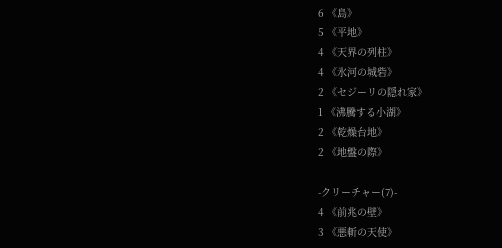6 《島》
5 《平地》
4 《天界の列柱》
4 《氷河の城砦》
2 《セジーリの隠れ家》
1 《沸騰する小湖》
2 《乾燥台地》
2 《地盤の際》

-クリーチャー(7)-
4 《前兆の壁》
3 《悪斬の天使》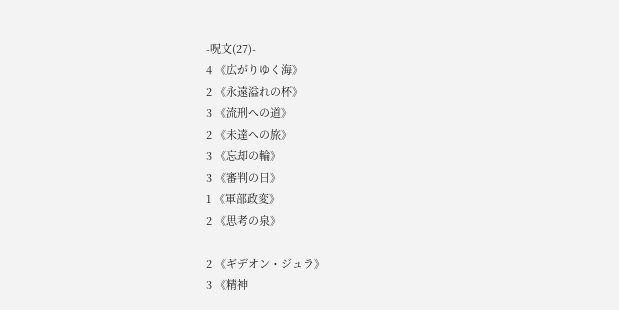-呪文(27)-
4 《広がりゆく海》
2 《永遠溢れの杯》
3 《流刑への道》
2 《未達への旅》
3 《忘却の輪》
3 《審判の日》
1 《軍部政変》
2 《思考の泉》

2 《ギデオン・ジュラ》
3 《精神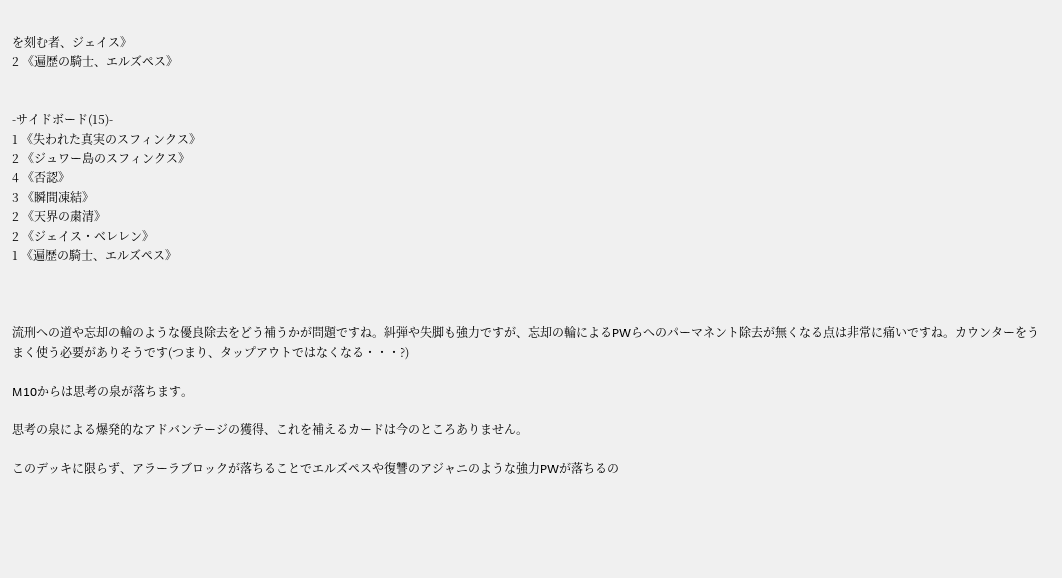を刻む者、ジェイス》
2 《遍歴の騎士、エルズペス》


-サイドボード(15)-
1 《失われた真実のスフィンクス》
2 《ジュワー島のスフィンクス》
4 《否認》
3 《瞬間凍結》
2 《天界の粛清》
2 《ジェイス・ベレレン》
1 《遍歴の騎士、エルズペス》



流刑への道や忘却の輪のような優良除去をどう補うかが問題ですね。糾弾や失脚も強力ですが、忘却の輪によるPWらへのパーマネント除去が無くなる点は非常に痛いですね。カウンターをうまく使う必要がありそうです(つまり、タップアウトではなくなる・・・?)

M10からは思考の泉が落ちます。

思考の泉による爆発的なアドバンテージの獲得、これを補えるカードは今のところありません。

このデッキに限らず、アラーラブロックが落ちることでエルズペスや復讐のアジャニのような強力PWが落ちるの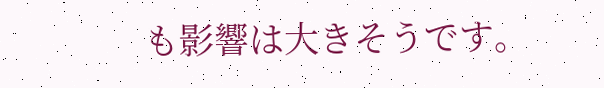も影響は大きそうです。